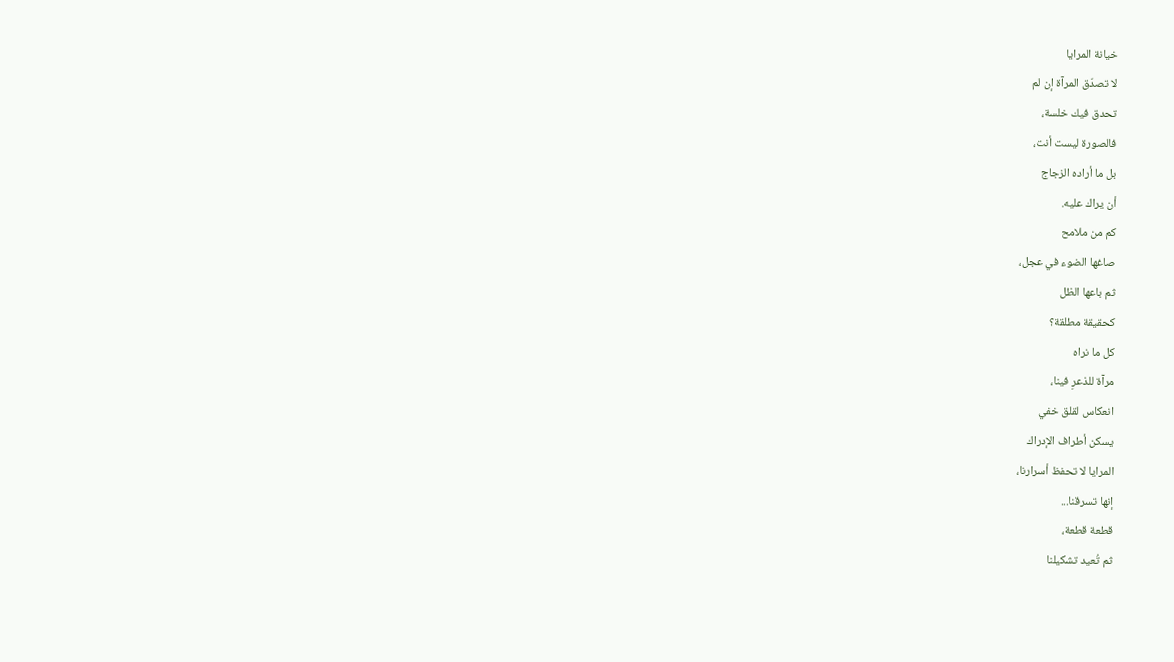خيانة المرايا
لا تصدّق المرآة إن لم
تحدق فيك خلسة،
فالصورة ليست أنت،
بل ما أراده الزجاج
أن يراك عليه.
كم من ملامح
صاغها الضوء في عجل،
ثم باعها الظل
كحقيقة مطلقة؟
كل ما نراه
مرآة للذعرِ فينا،
انعكاس لقلق خفي
يسكن أطراف الإدراك
المرايا لا تحفظ أسرارنا،
إنها تسرقنا...
قطعة قطعة،
ثم تُعيد تشكيلنا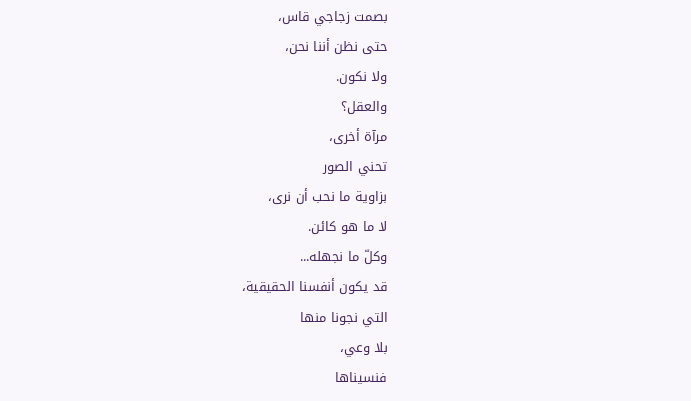بصمت زجاجي قاس،
حتى نظن أننا نحن،
ولا نكون.
والعقل؟
مرآة أخرى،
تحني الصور
بزاوية ما نحب أن نرى،
لا ما هو كائن.
وكلّ ما نجهله...
قد يكون أنفسنا الحقيقية،
التي نجونا منها
بلا وعي،
فنسيناها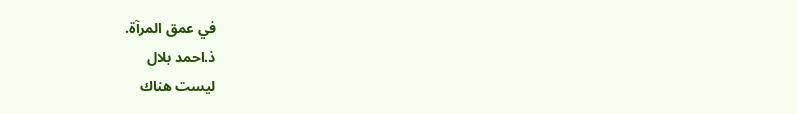في عمق المرآة.
ذ.احمد بلال
ليست هناك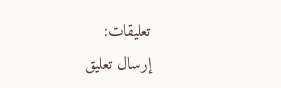تعليقات:
إرسال تعليق